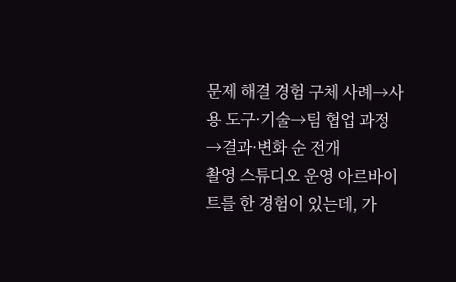문제 해결 경험 구체 사례→사용 도구·기술→팀 협업 과정→결과·변화 순 전개
촬영 스튜디오 운영 아르바이트를 한 경험이 있는데, 가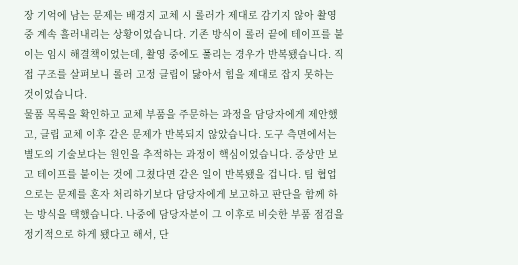장 기억에 남는 문제는 배경지 교체 시 롤러가 제대로 감기지 않아 촬영 중 계속 흘러내리는 상황이었습니다. 기존 방식이 롤러 끝에 테이프를 붙이는 임시 해결책이었는데, 촬영 중에도 풀리는 경우가 반복됐습니다. 직접 구조를 살펴보니 롤러 고정 클립이 닳아서 힘을 제대로 잡지 못하는 것이었습니다.
물품 목록을 확인하고 교체 부품을 주문하는 과정을 담당자에게 제안했고, 클립 교체 이후 같은 문제가 반복되지 않았습니다. 도구 측면에서는 별도의 기술보다는 원인을 추적하는 과정이 핵심이었습니다. 증상만 보고 테이프를 붙이는 것에 그쳤다면 같은 일이 반복됐을 겁니다. 팀 협업으로는 문제를 혼자 처리하기보다 담당자에게 보고하고 판단을 함께 하는 방식을 택했습니다. 나중에 담당자분이 그 이후로 비슷한 부품 점검을 정기적으로 하게 됐다고 해서, 단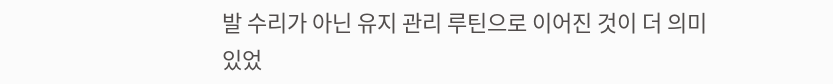발 수리가 아닌 유지 관리 루틴으로 이어진 것이 더 의미 있었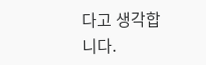다고 생각합니다.